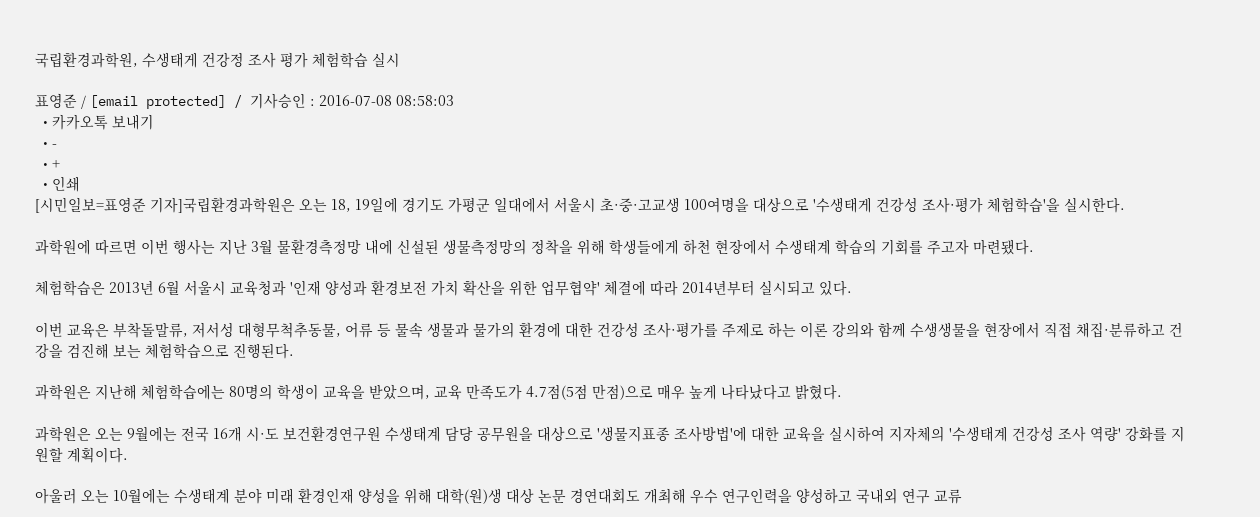국립환경과학원, 수생태게 건강정 조사 평가 체험학습 실시

표영준 / [email protected] / 기사승인 : 2016-07-08 08:58:03
  • 카카오톡 보내기
  • -
  • +
  • 인쇄
[시민일보=표영준 기자]국립환경과학원은 오는 18, 19일에 경기도 가평군 일대에서 서울시 초·중·고교생 100여명을 대상으로 '수생태게 건강성 조사·평가 체험학습'을 실시한다.

과학원에 따르면 이번 행사는 지난 3월 물환경측정망 내에 신설된 생물측정망의 정착을 위해 학생들에게 하천 현장에서 수생태계 학습의 기회를 주고자 마련됐다.

체험학습은 2013년 6월 서울시 교육청과 '인재 양성과 환경보전 가치 확산을 위한 업무협약' 체결에 따라 2014년부터 실시되고 있다.

이번 교육은 부착돌말류, 저서성 대형무척추동물, 어류 등 물속 생물과 물가의 환경에 대한 건강성 조사·평가를 주제로 하는 이론 강의와 함께 수생생물을 현장에서 직접 채집·분류하고 건강을 검진해 보는 체험학습으로 진행된다.

과학원은 지난해 체험학습에는 80명의 학생이 교육을 받았으며, 교육 만족도가 4.7점(5점 만점)으로 매우 높게 나타났다고 밝혔다.

과학원은 오는 9월에는 전국 16개 시·도 보건환경연구원 수생태계 담당 공무원을 대상으로 '생물지표종 조사방법'에 대한 교육을 실시하여 지자체의 '수생태계 건강성 조사 역량' 강화를 지원할 계획이다.

아울러 오는 10월에는 수생태계 분야 미래 환경인재 양성을 위해 대학(원)생 대상 논문 경연대회도 개최해 우수 연구인력을 양성하고 국내외 연구 교류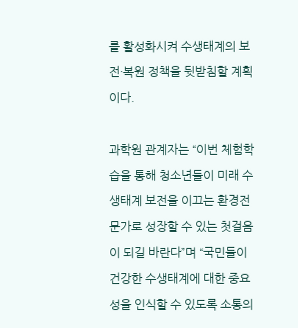를 활성화시켜 수생태계의 보전·복원 정책을 뒷받침할 계획이다.

과학원 관계자는 “이번 체험학습을 통해 청소년들이 미래 수생태계 보전을 이끄는 환경전문가로 성장할 수 있는 첫걸음이 되길 바란다”며 “국민들이 건강한 수생태계에 대한 중요성을 인식할 수 있도록 소통의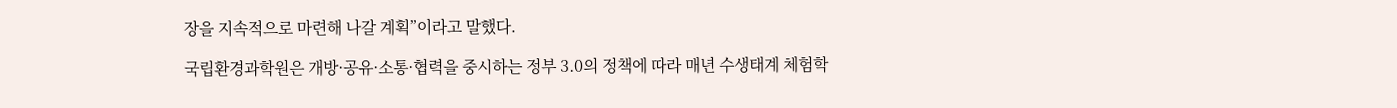장을 지속적으로 마련해 나갈 계획”이라고 말했다.

국립환경과학원은 개방·공유·소통·협력을 중시하는 정부 3.0의 정책에 따라 매년 수생태계 체험학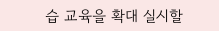습 교육을 확대 실시할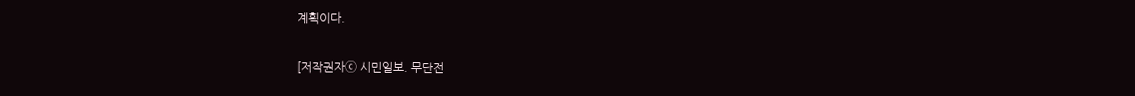계획이다.

[저작권자ⓒ 시민일보. 무단전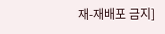재-재배포 금지]